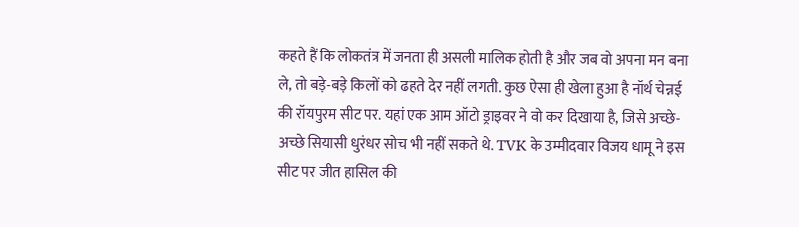कहते हैं कि लोकतंत्र में जनता ही असली मालिक होती है और जब वो अपना मन बना ले, तो बड़े-बड़े किलों को ढहते देर नहीं लगती. कुछ ऐसा ही खेला हुआ है नॉर्थ चेन्नई की रॉयपुरम सीट पर. यहां एक आम ऑटो ड्राइवर ने वो कर दिखाया है, जिसे अच्छे-अच्छे सियासी धुरंधर सोच भी नहीं सकते थे. TVK के उम्मीदवार विजय धामू ने इस सीट पर जीत हासिल की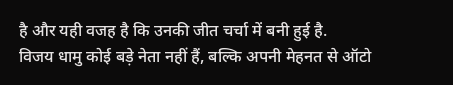है और यही वजह है कि उनकी जीत चर्चा में बनी हुई है.
विजय धामु कोई बड़े नेता नहीं हैं, बल्कि अपनी मेहनत से ऑटो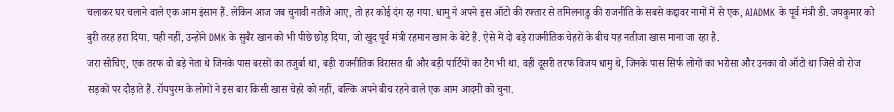चलाकर घर चलाने वाले एक आम इंसान हैं. लेकिन आज जब चुनावी नतीजे आए, तो हर कोई दंग रह गया. धामु ने अपने इस ऑटो की रफ्तार से तमिलनाडु की राजनीति के सबसे कद्दावर नामों में से एक, AIADMK के पूर्व मंत्री डी. जयकुमार को बुरी तरह हरा दिया. यही नहीं, उन्होंने DMK के सुबैर खान को भी पीछे छोड़ दिया, जो खुद पूर्व मंत्री रहमान खान के बेटे हैं. ऐसे में दो बड़े राजनीतिक चेहरों के बीच यह नतीजा खास माना जा रहा है.
जरा सोचिए, एक तरफ वो बड़े नेता थे जिनके पास बरसों का तजुर्बा था, बड़ी राजनीतिक विरासत थी और बड़ी पार्टियों का टैग भी था. वहीं दूसरी तरफ विजय धामु थे, जिनके पास सिर्फ लोगों का भरोसा और उनका वो ऑटो था जिसे वो रोज सड़कों पर दौड़ाते हैं. रॉयपुरम के लोगों ने इस बार किसी खास चेहरे को नहीं, बल्कि अपने बीच रहने वाले एक आम आदमी को चुना.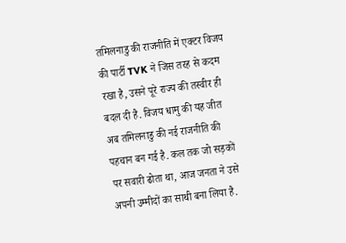तमिलनाडु की राजनीति में एक्टर विजय की पार्टी TVK ने जिस तरह से कदम रखा है, उसने पूरे राज्य की तस्वीर ही बदल दी है. विजय धामु की यह जीत अब तमिलनाडु की नई राजनीति की पहचान बन गई है. कल तक जो सड़कों पर सवारी ढोता था, आज जनता ने उसे अपनी उम्मीदों का साथी बना लिया है.